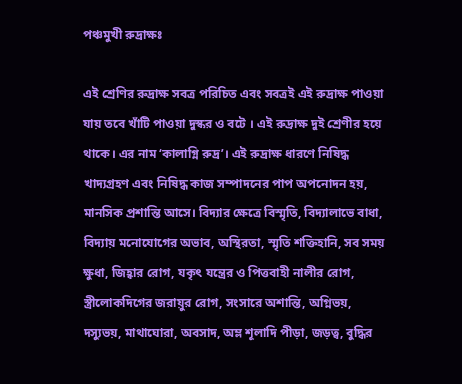পঞ্চমুখী রুদ্রাক্ষঃ

এই শ্রেণির রুদ্রাক্ষ সবত্র পরিচিত এবং সবত্রই এই রুদ্রাক্ষ পাওয়া যায় তবে খাঁটি পাওয়া দুস্কর ও বটে । এই রুদ্রাক্ষ দুই শ্রেণীর হয়ে থাকে। এর নাম ‘কালাগ্নি রুদ্র’। এই রুদ্রাক্ষ ধারণে নিষিদ্ধ খাদ্যগ্রহণ এবং নিষিদ্ধ কাজ সম্পাদনের পাপ অপনোদন হয়, মানসিক প্রশান্তি আসে। বিদ্যার ক্ষেত্রে বিস্মৃতি, বিদ্যালাভে বাধা, বিদ্যায় মনোযোগের অভাব, অস্থিরতা, স্মৃতি শক্তিহানি, সব সময় ক্ষুধা, জিহ্বার রোগ, যকৃৎ যন্ত্রের ও পিত্তবাহী নালীর রোগ, স্ত্রীলোকদিগের জরায়ুর রোগ, সংসারে অশান্তি, অগ্নিভয়, দস্যুভয়, মাথাঘোরা, অবসাদ, অম্ল শূলাদি পীড়া, জড়ত্ব, বুদ্ধির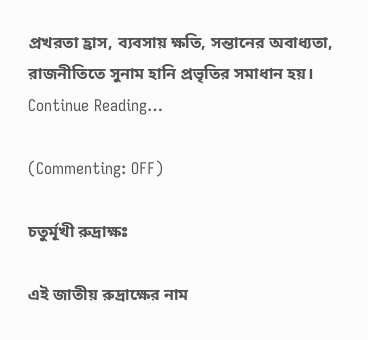প্রখরতা হ্রাস, ব্যবসায় ক্ষতি, সন্তানের অবাধ্যতা, রাজনীতিতে সুনাম হানি প্রভৃতির সমাধান হয়। Continue Reading…

(Commenting: OFF)

চতুর্মূখী রুদ্রাক্ষঃ

এই জাতীয় রুদ্রাক্ষের নাম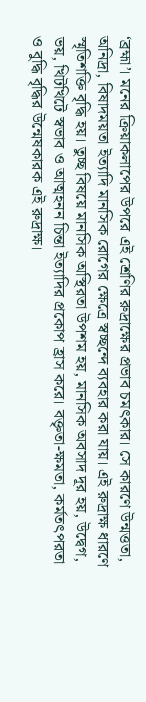‘ব্রহ্মা’। মনের ক্রিয়াকলাপের উপরে এই শ্রেণির রুদ্রাক্ষের প্রভাব চমৎকার। সে কারণে উন্মত্ততা, অনিদ্রা, বিষাদময়তা ইত্যাদি মানসিক রোগের ক্ষেত্রে স্বচ্ছন্দে ব্যবহার করা যায়। এই রুদ্রাক্ষ ধারণে স্মৃতিশক্তি বৃদ্ধি হয়। তুচ্ছ বিষয়ে মানসিক অস্থিরতা উপশম হয়, মানসিক অবসাদ দূর হয়, উদ্বেগ, ভয়, খিটখিটে স্বভাব ও আত্মহনন চিন্তা ইত্যাদির প্রকোপ হ্রাস করে। বক্তৃতা-ক্ষমতা, কর্মতৎপরতা ও বুদ্ধি বৃদ্ধির উন্মেষকারক এই রুদ্রাক্ষ।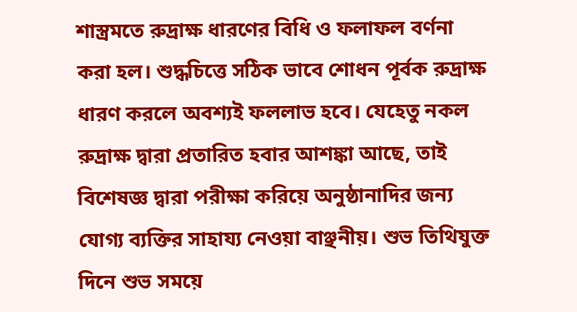শাস্ত্রমতে রুদ্রাক্ষ ধারণের বিধি ও ফলাফল বর্ণনা করা হল। শুদ্ধচিত্তে সঠিক ভাবে শোধন পূর্বক রুদ্রাক্ষ ধারণ করলে অবশ্যই ফললাভ হবে। যেহেতু নকল রুদ্রাক্ষ দ্বারা প্রতারিত হবার আশঙ্কা আছে, তাই বিশেষজ্ঞ দ্বারা পরীক্ষা করিয়ে অনুষ্ঠানাদির জন্য যোগ্য ব্যক্তির সাহায্য নেওয়া বাঞ্ছনীয়। শুভ তিথিযুক্ত দিনে শুভ সময়ে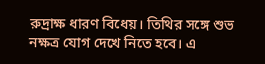রুদ্রাক্ষ ধারণ বিধেয়। তিথির সঙ্গে শুভ নক্ষত্র যোগ দেখে নিতে হবে। এ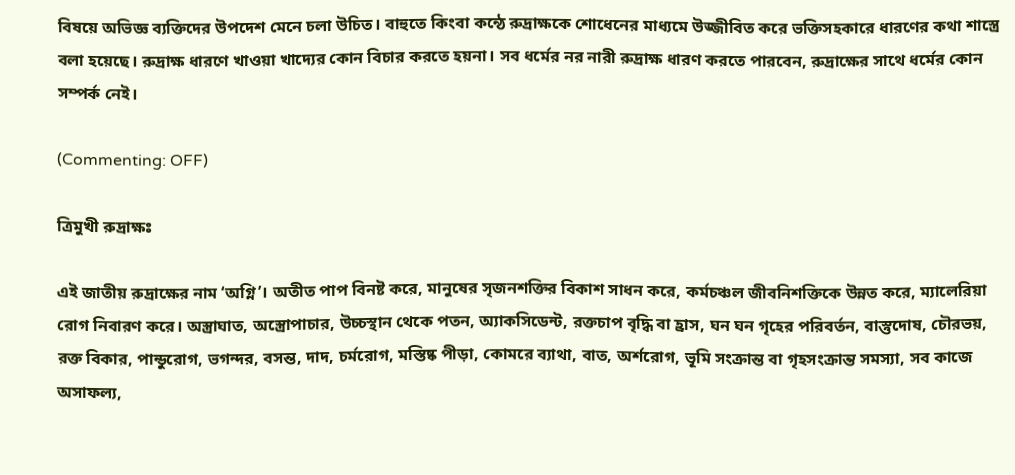বিষয়ে অভিজ্ঞ ব্যক্তিদের উপদেশ মেনে চলা উচিত। বাহুতে কিংবা কন্ঠে রুদ্রাক্ষকে শোধেনের মাধ্যমে উজ্জীবিত করে ভক্তিসহকারে ধারণের কথা শাস্ত্রে বলা হয়েছে। রুদ্রাক্ষ ধারণে খাওয়া খাদ্যের কোন বিচার করতে হয়না। সব ধর্মের নর নারী রুদ্রাক্ষ ধারণ করতে পারবেন, রুদ্রাক্ষের সাথে ধর্মের কোন সম্পর্ক নেই।

(Commenting: OFF)

ত্রিমুখী রুদ্রাক্ষঃ

এই জাতীয় রুদ্রাক্ষের নাম ‘অগ্নি’। অতীত পাপ বিনষ্ট করে, মানুষের সৃজনশক্তির বিকাশ সাধন করে, কর্মচঞ্চল জীবনিশক্তিকে উন্নত করে, ম্যালেরিয়া রোগ নিবারণ করে। অস্ত্রাঘাত, অস্ত্রোপাচার, উচ্চস্থান থেকে পতন, অ্যাকসিডেন্ট, রক্তচাপ বৃদ্ধি বা হ্রাস, ঘন ঘন গৃহের পরিবর্তন, বাস্তুদোষ, চৌরভয়, রক্ত বিকার, পান্ডুরোগ, ভগন্দর, বসন্ত, দাদ, চর্মরোগ, মস্তিষ্ক পীড়া, কোমরে ব্যাথা, বাত, অর্শরোগ, ভূমি সংক্রান্ত বা গৃহসংক্রান্ত সমস্যা, সব কাজে অসাফল্য,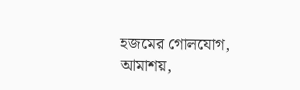হজমের গোলযোগ, আমাশয়,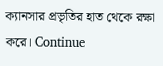ক্যানসার প্রভৃতির হাত থেকে রক্ষা করে। Continue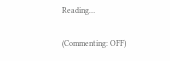Reading…

(Commenting: OFF)